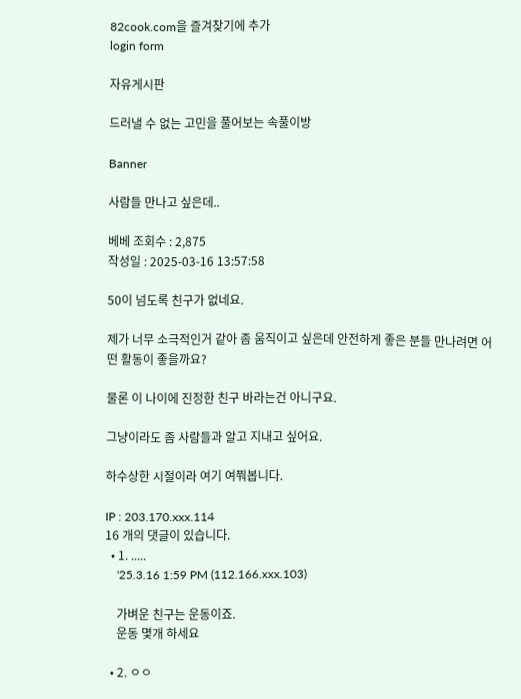82cook.com을 즐겨찾기에 추가
login form

자유게시판

드러낼 수 없는 고민을 풀어보는 속풀이방

Banner

사람들 만나고 싶은데..

베베 조회수 : 2,875
작성일 : 2025-03-16 13:57:58

50이 넘도록 친구가 없네요.

제가 너무 소극적인거 같아 좀 움직이고 싶은데 안전하게 좋은 분들 만나려면 어떤 활동이 좋을까요?

물론 이 나이에 진정한 친구 바라는건 아니구요.

그냥이라도 좀 사람들과 알고 지내고 싶어요.

하수상한 시절이라 여기 여쭤봅니다.

IP : 203.170.xxx.114
16 개의 댓글이 있습니다.
  • 1. .....
    '25.3.16 1:59 PM (112.166.xxx.103)

    가벼운 친구는 운동이죠.
    운동 몇개 하세요

  • 2. ㅇㅇ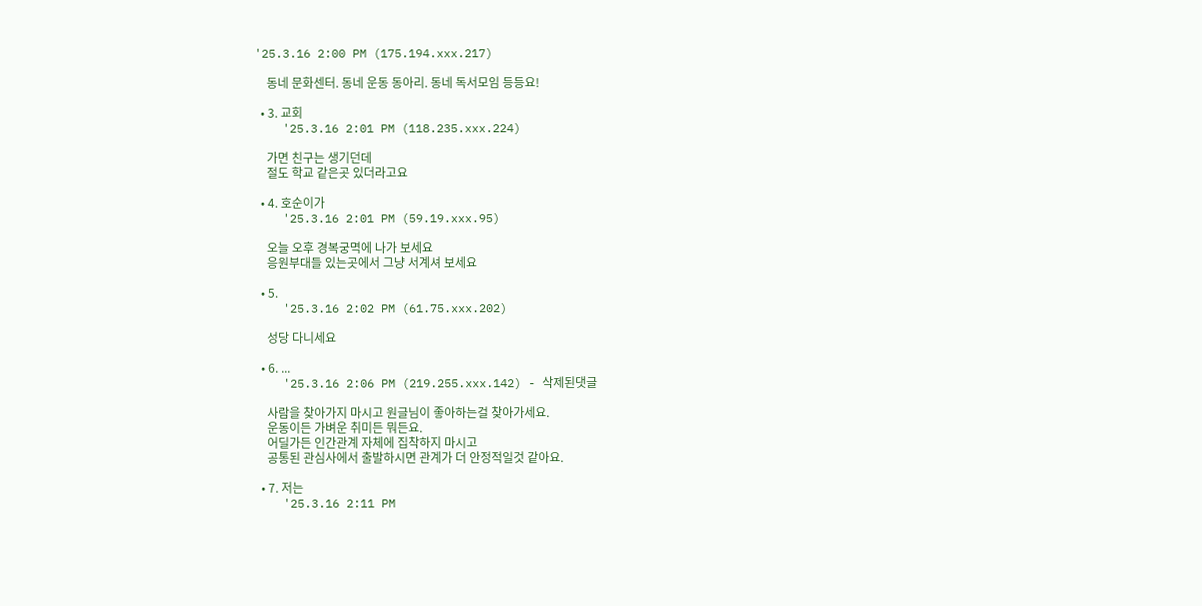'25.3.16 2:00 PM (175.194.xxx.217)

    동네 문화센터. 동네 운동 동아리. 동네 독서모임 등등요!

  • 3. 교회
    '25.3.16 2:01 PM (118.235.xxx.224)

    가면 친구는 생기던데
    절도 학교 같은곳 있더라고요

  • 4. 호순이가
    '25.3.16 2:01 PM (59.19.xxx.95)

    오늘 오후 경복궁멱에 나가 보세요
    응원부대들 있는곳에서 그냥 서계셔 보세요

  • 5.
    '25.3.16 2:02 PM (61.75.xxx.202)

    성당 다니세요

  • 6. ...
    '25.3.16 2:06 PM (219.255.xxx.142) - 삭제된댓글

    사람을 찾아가지 마시고 원글님이 좋아하는걸 찾아가세요.
    운동이든 가벼운 취미든 뭐든요.
    어딜가든 인간관계 자체에 집착하지 마시고
    공통된 관심사에서 출발하시면 관계가 더 안정적일것 같아요.

  • 7. 저는
    '25.3.16 2:11 PM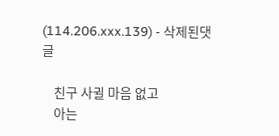(114.206.xxx.139) - 삭제된댓글

    친구 사귈 마음 없고
    아는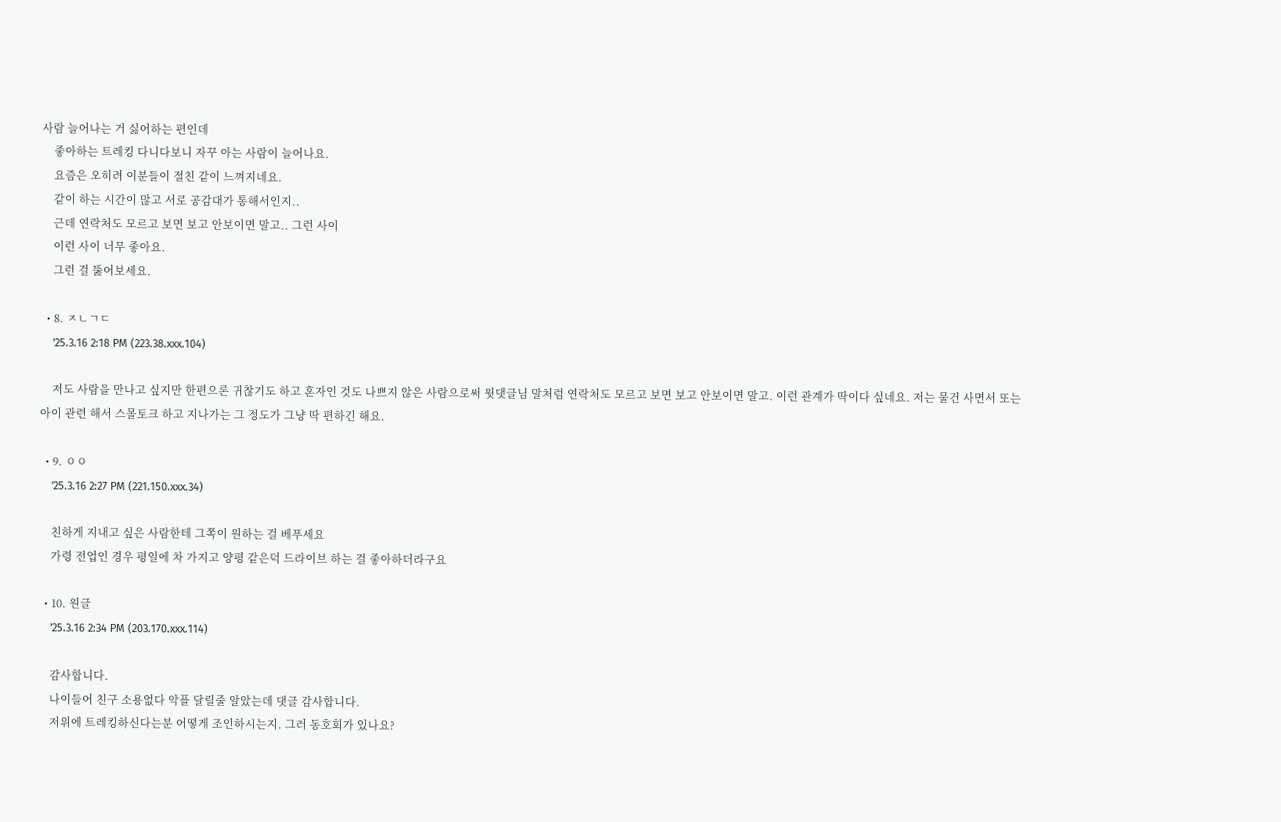사람 늘어나는 거 싫어하는 편인데
    좋아하는 트레킹 다니다보니 자꾸 아는 사람이 늘어나요.
    요즘은 오히려 이분들이 절친 같이 느껴지네요.
    같이 하는 시간이 많고 서로 공감대가 통해서인지..
    근데 연락처도 모르고 보면 보고 안보이면 말고.. 그런 사이
    이런 사이 너무 좋아요.
    그런 걸 뚫어보세요.

  • 8. ㅈㄴㄱㄷ
    '25.3.16 2:18 PM (223.38.xxx.104)

    저도 사람을 만나고 싶지만 한편으론 귀찮기도 하고 혼자인 것도 나쁘지 않은 사람으로써 윗댓글님 말처럼 연락처도 모르고 보면 보고 안보이면 말고. 이런 관계가 딱이다 싶네요. 저는 물건 사면서 또는 아이 관련 해서 스몰토크 하고 지나가는 그 정도가 그냥 딱 편하긴 해요.

  • 9. ㅇㅇ
    '25.3.16 2:27 PM (221.150.xxx.34)

    친하게 지내고 싶은 사람한테 그쪽이 원하는 걸 베푸세요
    가령 전업인 경우 평일에 차 가지고 양평 같은덕 드라이브 하는 걸 좋아하더라구요

  • 10. 원글
    '25.3.16 2:34 PM (203.170.xxx.114)

    감사합니다.
    나이들어 친구 소용없다 악플 달릴줄 알았는데 댓글 감사합니다.
    저위에 트레킹하신다는분 어떻게 조인하시는지. 그러 동호회가 있나요?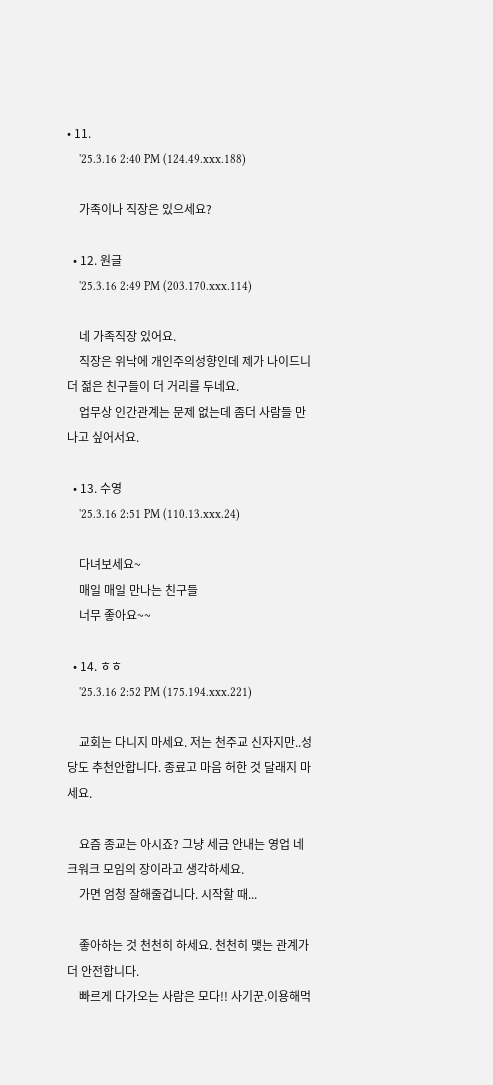• 11.
    '25.3.16 2:40 PM (124.49.xxx.188)

    가족이나 직장은 있으세요?

  • 12. 원글
    '25.3.16 2:49 PM (203.170.xxx.114)

    네 가족직장 있어요.
    직장은 위낙에 개인주의성향인데 제가 나이드니 더 젊은 친구들이 더 거리를 두네요.
    업무상 인간관계는 문제 없는데 좀더 사람들 만나고 싶어서요.

  • 13. 수영
    '25.3.16 2:51 PM (110.13.xxx.24)

    다녀보세요~
    매일 매일 만나는 친구들
    너무 좋아요~~

  • 14. ㅎㅎ
    '25.3.16 2:52 PM (175.194.xxx.221)

    교회는 다니지 마세요. 저는 천주교 신자지만..성당도 추천안합니다. 종료고 마음 허한 것 달래지 마세요.

    요즘 종교는 아시죠? 그냥 세금 안내는 영업 네크워크 모임의 장이라고 생각하세요.
    가면 엄청 잘해줄겁니다. 시작할 때...

    좋아하는 것 천천히 하세요. 천천히 맺는 관계가 더 안전합니다.
    빠르게 다가오는 사람은 모다!! 사기꾼.이용해먹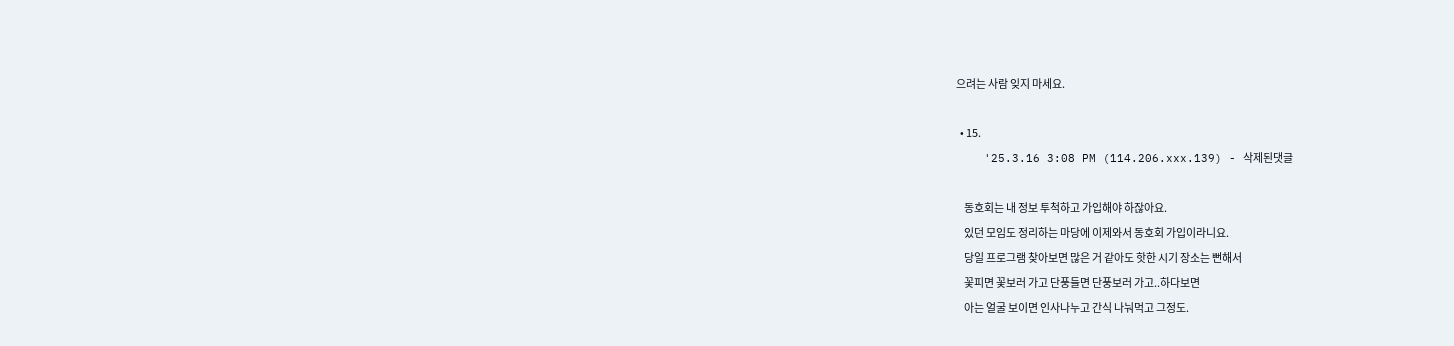으려는 사람 잊지 마세요.

  • 15.
    '25.3.16 3:08 PM (114.206.xxx.139) - 삭제된댓글

    동호회는 내 정보 투척하고 가입해야 하잖아요.
    있던 모임도 정리하는 마당에 이제와서 동호회 가입이라니요.
    당일 프로그램 찾아보면 많은 거 같아도 핫한 시기 장소는 뻔해서
    꽃피면 꽃보러 가고 단풍들면 단풍보러 가고..하다보면
    아는 얼굴 보이면 인사나누고 간식 나눠먹고 그정도.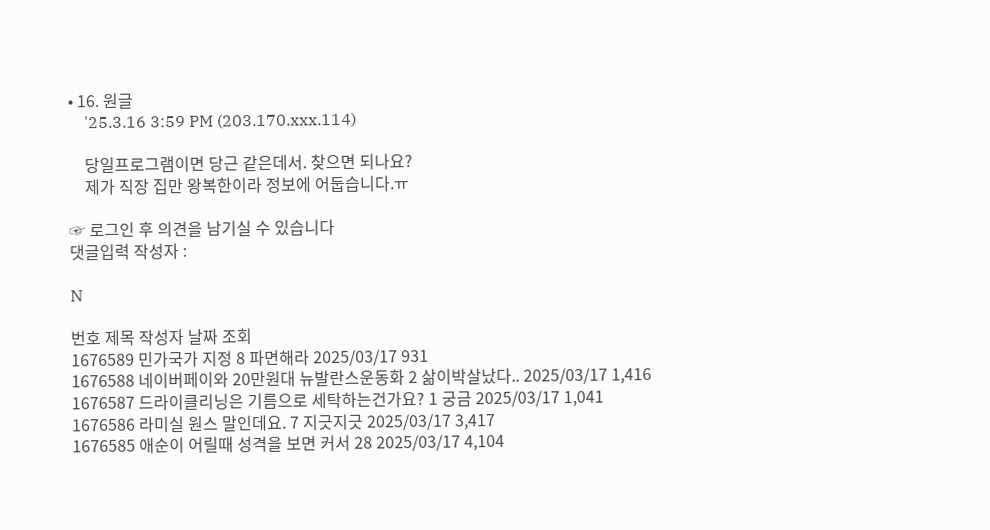• 16. 원글
    '25.3.16 3:59 PM (203.170.xxx.114)

    당일프로그램이면 당근 같은데서. 찾으면 되나요?
    제가 직장 집만 왕복한이라 정보에 어둡습니다.ㅠ

☞ 로그인 후 의견을 남기실 수 있습니다
댓글입력 작성자 :

N

번호 제목 작성자 날짜 조회
1676589 민가국가 지정 8 파면해라 2025/03/17 931
1676588 네이버페이와 20만원대 뉴발란스운동화 2 삶이박살났다.. 2025/03/17 1,416
1676587 드라이클리닝은 기름으로 세탁하는건가요? 1 궁금 2025/03/17 1,041
1676586 라미실 원스 말인데요. 7 지긋지긋 2025/03/17 3,417
1676585 애순이 어릴때 성격을 보면 커서 28 2025/03/17 4,104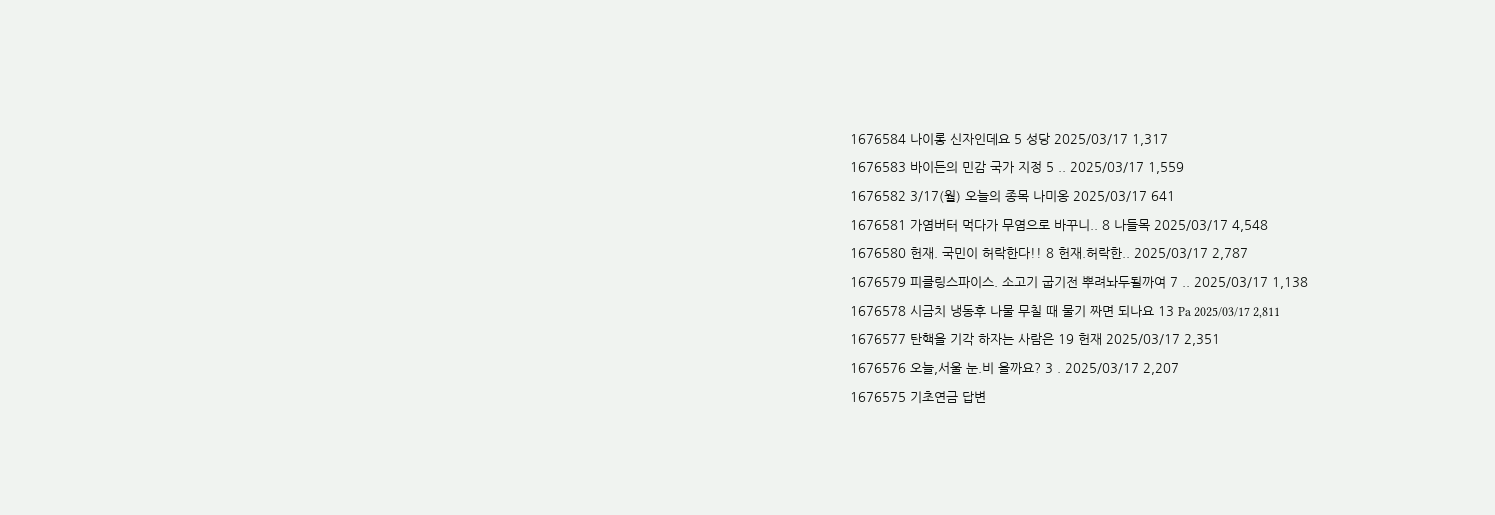1676584 나이롱 신자인데요 5 성당 2025/03/17 1,317
1676583 바이든의 민감 국가 지정 5 .. 2025/03/17 1,559
1676582 3/17(월) 오늘의 종목 나미옹 2025/03/17 641
1676581 가염버터 먹다가 무염으로 바꾸니.. 8 나들목 2025/03/17 4,548
1676580 헌재. 국민이 허락한다!! 8 헌재.허락한.. 2025/03/17 2,787
1676579 피클링스파이스. 소고기 굽기전 뿌려놔두될까여 7 .. 2025/03/17 1,138
1676578 시금치 냉동후 나물 무칠 때 물기 짜면 되나요 13 Pa 2025/03/17 2,811
1676577 탄핵을 기각 하자는 사람은 19 헌재 2025/03/17 2,351
1676576 오늘,서울 눈.비 올까요? 3 . 2025/03/17 2,207
1676575 기초연금 답변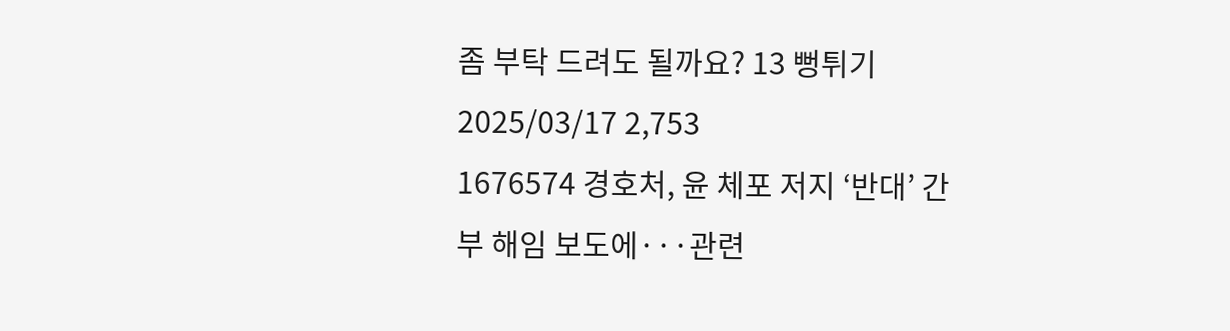좀 부탁 드려도 될까요? 13 뻥튀기 2025/03/17 2,753
1676574 경호처, 윤 체포 저지 ‘반대’ 간부 해임 보도에···관련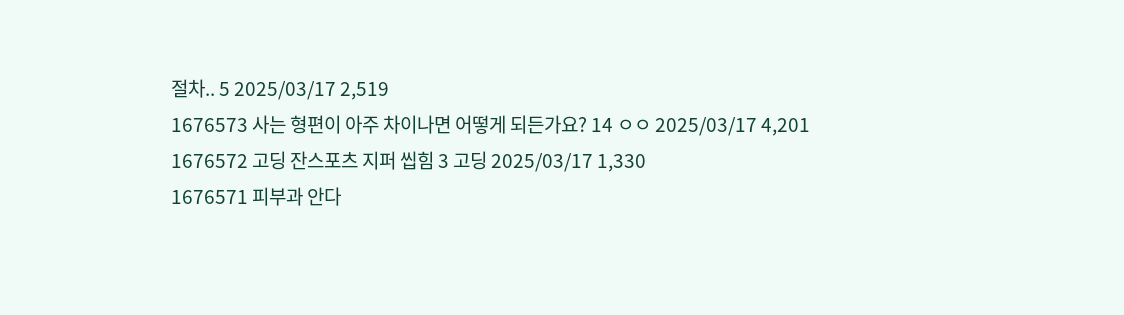절차.. 5 2025/03/17 2,519
1676573 사는 형편이 아주 차이나면 어떻게 되든가요? 14 ㅇㅇ 2025/03/17 4,201
1676572 고딩 잔스포츠 지퍼 씹힘 3 고딩 2025/03/17 1,330
1676571 피부과 안다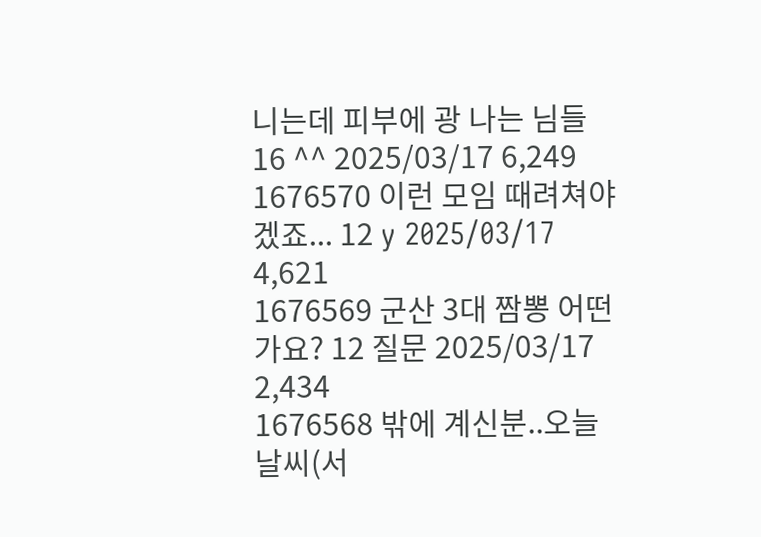니는데 피부에 광 나는 님들 16 ^^ 2025/03/17 6,249
1676570 이런 모임 때려쳐야겠죠... 12 y 2025/03/17 4,621
1676569 군산 3대 짬뽕 어떤가요? 12 질문 2025/03/17 2,434
1676568 밖에 계신분..오늘 날씨(서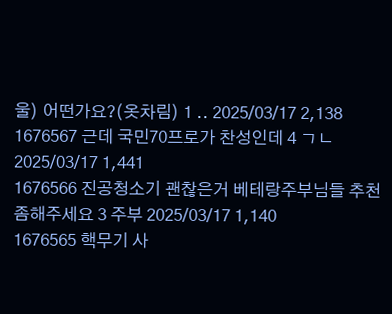울) 어떤가요?(옷차림) 1 .. 2025/03/17 2,138
1676567 근데 국민70프로가 찬성인데 4 ㄱㄴ 2025/03/17 1,441
1676566 진공청소기 괜찮은거 베테랑주부님들 추천좀해주세요 3 주부 2025/03/17 1,140
1676565 핵무기 사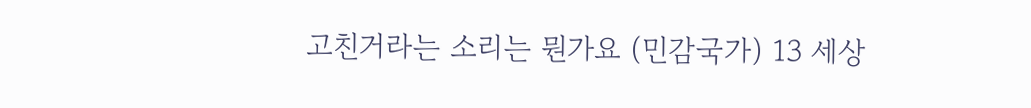고친거라는 소리는 뭔가요 (민감국가) 13 세상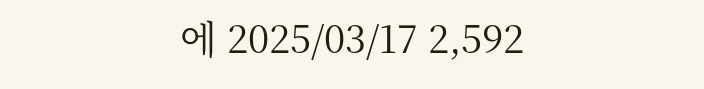에 2025/03/17 2,592